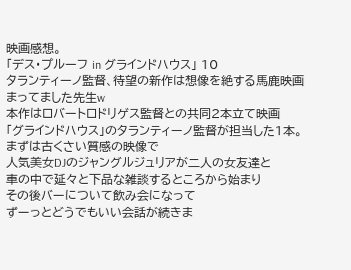映画感想。
「デス・プルーフ in グラインドハウス」 10
タランティーノ監督、待望の新作は想像を絶する馬鹿映画
まってました先生w
本作はロバートロドリゲス監督との共同2本立て映画
「グラインドハウス」のタランティーノ監督が担当した1本。
まずは古くさい質感の映像で
人気美女DJのジャングルジュリアが二人の女友達と
車の中で延々と下品な雑談するところから始まり
その後バーについて飲み会になって
ずーっとどうでもいい会話が続きま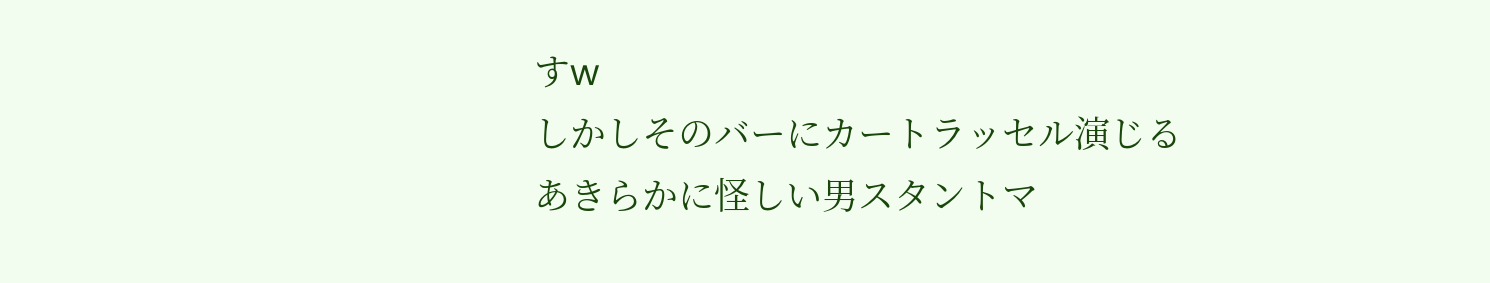すw
しかしそのバーにカートラッセル演じる
あきらかに怪しい男スタントマ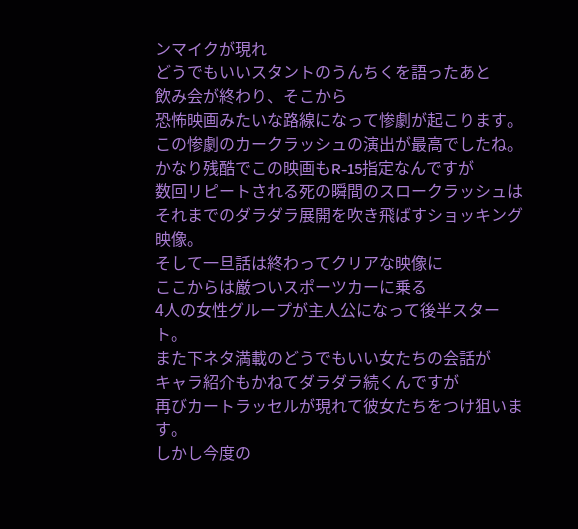ンマイクが現れ
どうでもいいスタントのうんちくを語ったあと
飲み会が終わり、そこから
恐怖映画みたいな路線になって惨劇が起こります。
この惨劇のカークラッシュの演出が最高でしたね。
かなり残酷でこの映画もR-15指定なんですが
数回リピートされる死の瞬間のスロークラッシュは
それまでのダラダラ展開を吹き飛ばすショッキング映像。
そして一旦話は終わってクリアな映像に
ここからは厳ついスポーツカーに乗る
4人の女性グループが主人公になって後半スタート。
また下ネタ満載のどうでもいい女たちの会話が
キャラ紹介もかねてダラダラ続くんですが
再びカートラッセルが現れて彼女たちをつけ狙います。
しかし今度の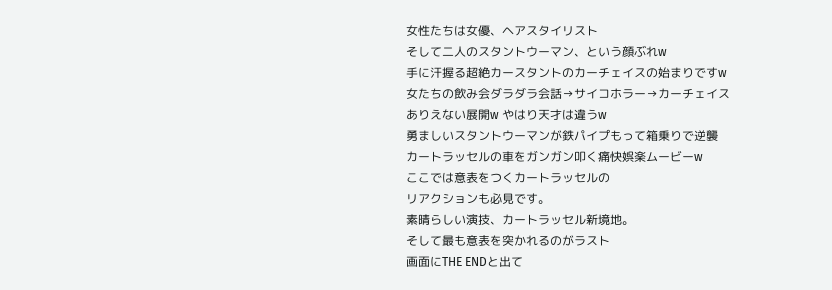女性たちは女優、ヘアスタイリスト
そして二人のスタントウーマン、という顔ぶれw
手に汗握る超絶カースタントのカーチェイスの始まりですw
女たちの飲み会ダラダラ会話→サイコホラー→カーチェイス
ありえない展開w やはり天才は違うw
勇ましいスタントウーマンが鉄パイプもって箱乗りで逆襲
カートラッセルの車をガンガン叩く痛快娯楽ムービーw
ここでは意表をつくカートラッセルの
リアクションも必見です。
素晴らしい演技、カートラッセル新境地。
そして最も意表を突かれるのがラスト
画面にTHE ENDと出て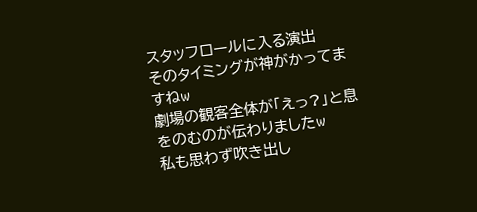スタッフロールに入る演出
そのタイミングが神がかってますねw
劇場の観客全体が「えっ?」と息をのむのが伝わりましたw
私も思わず吹き出し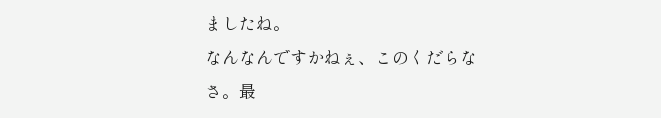ましたね。
なんなんですかねぇ、このくだらなさ。最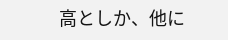高としか、他に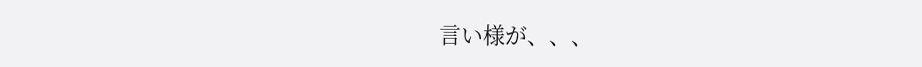言い様が、、、